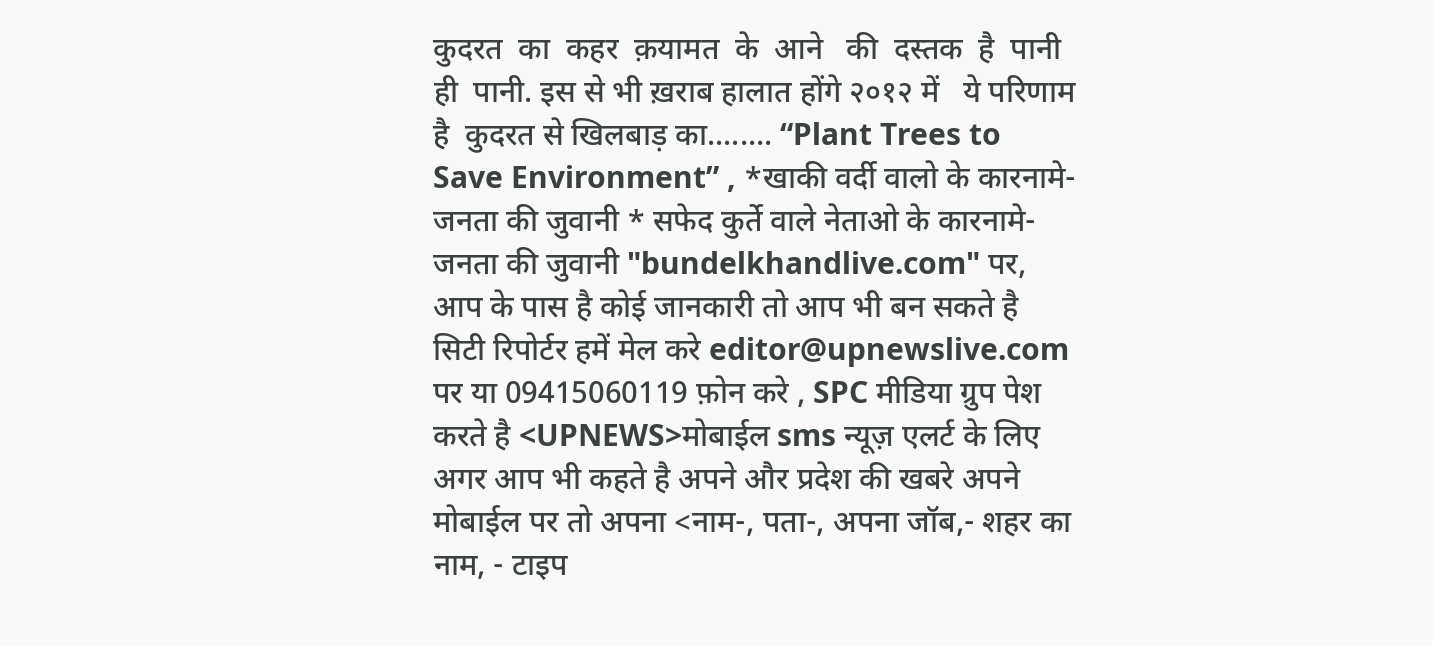कुदरत  का  कहर  क़यामत  के  आने   की  दस्तक  है  पानी  ही  पानी. इस से भी ख़राब हालात होंगे २०१२ में   ये परिणाम है  कुदरत से खिलबाड़ का........ “Plant Trees to Save Environment” , *खाकी वर्दी वालो के कारनामे-जनता की जुवानी * सफेद कुर्ते वाले नेताओ के कारनामे-जनता की जुवानी "bundelkhandlive.com" पर, आप के पास है कोई जानकारी तो आप भी बन सकते है सिटी रिपोर्टर हमें मेल करे editor@upnewslive.com पर या 09415060119 फ़ोन करे , SPC मीडिया ग्रुप पेश करते है <UPNEWS>मोबाईल sms न्यूज़ एलर्ट के लिए अगर आप भी कहते है अपने और प्रदेश की खबरे अपने मोबाईल पर तो अपना <नाम-, पता-, अपना जॉब,- शहर का नाम, - टाइप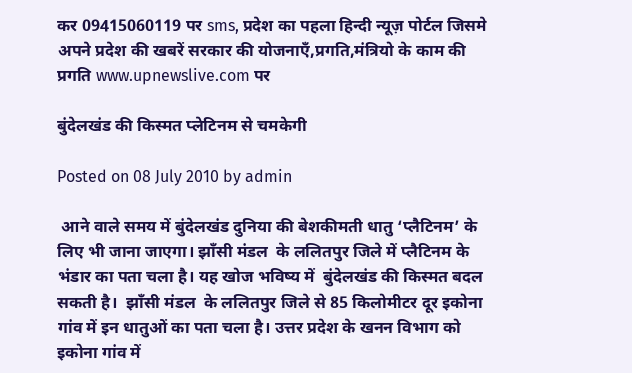कर 09415060119 पर sms, प्रदेश का पहला हिन्दी न्यूज़ पोर्टल जिसमे अपने प्रदेश की खबरें सरकार की योजनाएँ,प्रगति,मंत्रियो के काम की प्रगति www.upnewslive.com पर

बुंदेलखंड की किस्मत प्लेटिनम से चमकेगी

Posted on 08 July 2010 by admin

 आने वाले समय में बुंदेलखंड दुनिया की बेशकीमती धातु ‘प्लैटिनम’ के लिए भी जाना जाएगा। झाँसी मंडल  के ललितपुर जिले में प्लैटिनम के भंडार का पता चला है। यह खोज भविष्य में  बुंदेलखंड की किस्मत बदल सकती है।  झाँसी मंडल  के ललितपुर जिले से 85 किलोमीटर दूर इकोना गांव में इन धातुओं का पता चला है। उत्तर प्रदेश के खनन विभाग को  इकोना गांव में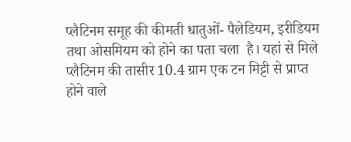प्लैटिनम समूह की कीमती धातुओं- पैलेडियम, इरीडियम तथा ओसमियम को होने का पता चला  है। यहां से मिले प्लैटिनम की तासीर 10.4 ग्राम एक टन मिट्टी से प्राप्त होने वाले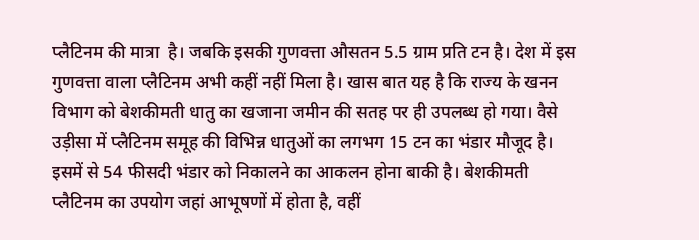प्लैटिनम की मात्रा  है। जबकि इसकी गुणवत्ता औसतन 5.5 ग्राम प्रति टन है। देश में इस गुणवत्ता वाला प्लैटिनम अभी कहीं नहीं मिला है। खास बात यह है कि राज्य के खनन विभाग को बेशकीमती धातु का खजाना जमीन की सतह पर ही उपलब्ध हो गया। वैसे उड़ीसा में प्लैटिनम समूह की विभिन्न धातुओं का लगभग 15 टन का भंडार मौजूद है। इसमें से 54 फीसदी भंडार को निकालने का आकलन होना बाकी है। बेशकीमती प्लैटिनम का उपयोग जहां आभूषणों में होता है, वहीं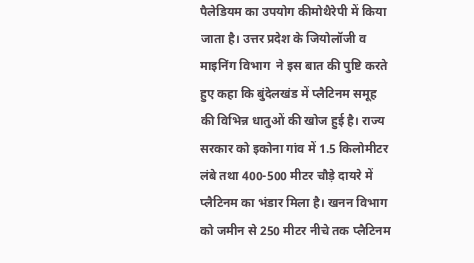पैलेडियम का उपयोग कीमोथैरेपी में किया जाता है। उत्तर प्रदेश के जियोलॉजी व माइनिंग विभाग  ने इस बात की पुष्टि करते हुए कहा कि बुंदेलखंड में प्लैटिनम समूह की विभिन्न धातुओं की खोज हुई है। राज्य सरकार को इकोना गांव में 1.5 किलोमीटर लंबे तथा 400-500 मीटर चौड़े दायरे में प्लैटिनम का भंडार मिला है। खनन विभाग को जमीन से 250 मीटर नीचे तक प्लैटिनम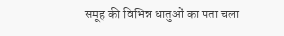समूह की विभिन्न धातुओं का पता चला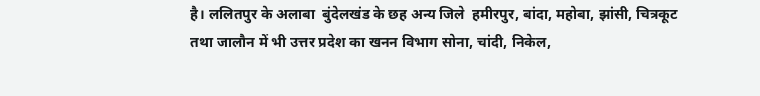है। ललितपुर के अलाबा  बुंदेलखंड के छह अन्य जिले  हमीरपुर, बांदा, महोबा, झांसी, चित्रकूट तथा जालौन में भी उत्तर प्रदेश का खनन विभाग सोना, चांदी, निकेल,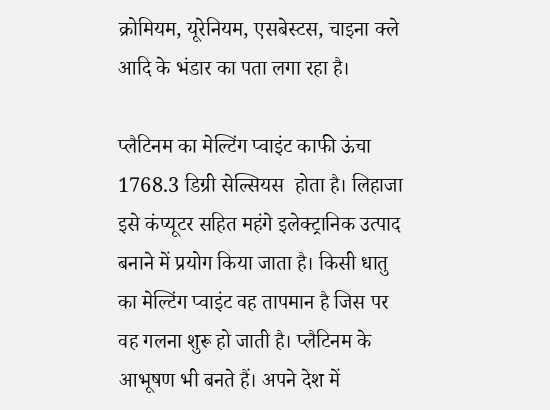क्रोमियम, यूरेनियम, एसबेस्टस, चाइना क्ले आदि के भंडार का पता लगा रहा है।

प्लैटिनम का मेल्टिंग प्वाइंट काफी ऊंचा 1768.3 डिग्री सेल्सियस  होता है। लिहाजा इसे कंप्यूटर सहित महंगे इलेक्ट्रानिक उत्पाद बनाने में प्रयोग किया जाता है। किसी धातु का मेल्टिंग प्वाइंट वह तापमान है जिस पर वह गलना शुरू हो जाती है। प्लैटिनम के आभूषण भी बनते हैं। अपने देश में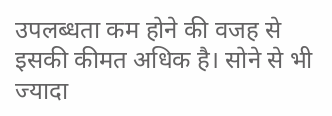उपलब्धता कम होने की वजह से इसकी कीमत अधिक है। सोने से भी ज्यादा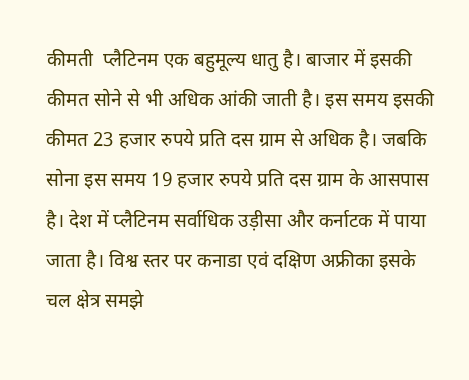कीमती  प्लैटिनम एक बहुमूल्य धातु है। बाजार में इसकी कीमत सोने से भी अधिक आंकी जाती है। इस समय इसकी कीमत 23 हजार रुपये प्रति दस ग्राम से अधिक है। जबकि सोना इस समय 19 हजार रुपये प्रति दस ग्राम के आसपास है। देश में प्लैटिनम सर्वाधिक उड़ीसा और कर्नाटक में पाया जाता है। विश्व स्तर पर कनाडा एवं दक्षिण अफ्रीका इसके चल क्षेत्र समझे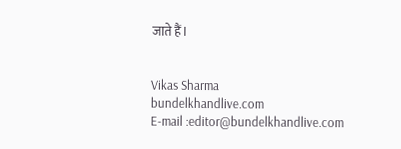जाते हैं।


Vikas Sharma
bundelkhandlive.com
E-mail :editor@bundelkhandlive.com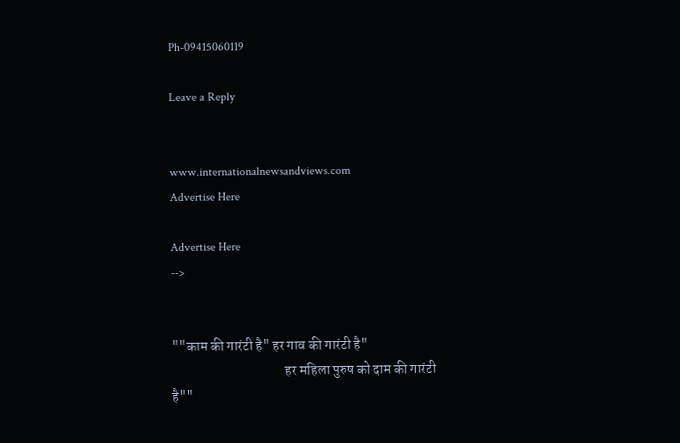Ph-09415060119

Leave a Reply


www.internationalnewsandviews.com
Advertise Here

Advertise Here
-->


""काम की गारंटी है" हर गाव की गारंटी है"
                                         हर महिला पुरुष को दाम की गारंटी है""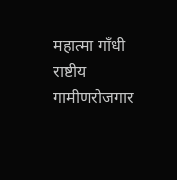महात्मा गाँधी राष्टीय गामीणरोजगार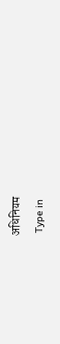अधिनियम
 Type in